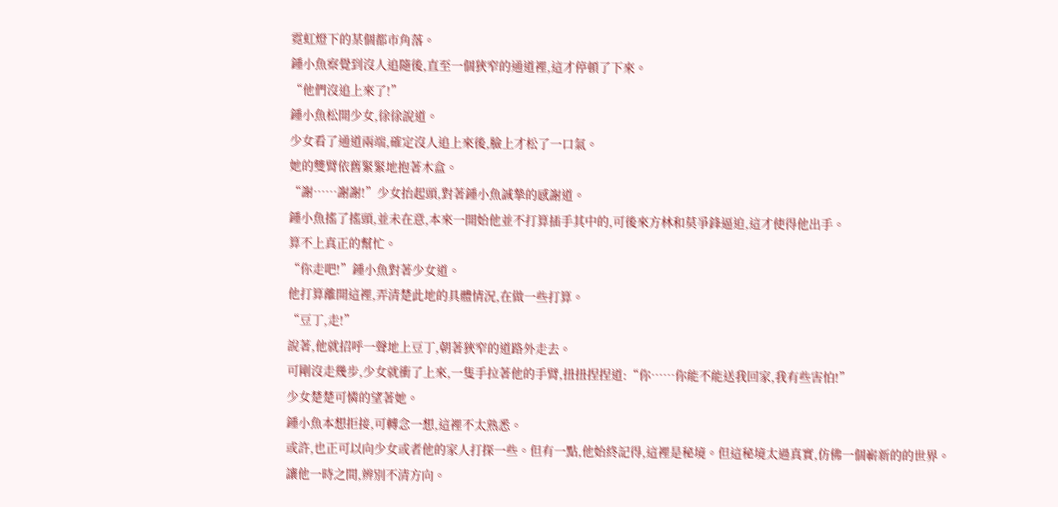霓虹燈下的某個都市角落。
鍾小魚察覺到沒人追隨後,直至一個狹窄的通道裡,這才停頓了下來。
“他們沒追上來了!”
鍾小魚松開少女,徐徐說道。
少女看了通道兩端,確定沒人追上來後,臉上才松了一口氣。
她的雙臂依舊緊緊地抱著木盒。
“謝……謝謝!”少女抬起頭,對著鍾小魚誠摯的感謝道。
鍾小魚搖了搖頭,並未在意,本來一開始他並不打算插手其中的,可後來方林和莫爭鋒逼迫,這才使得他出手。
算不上真正的幫忙。
“你走吧!”鍾小魚對著少女道。
他打算離開這裡,弄清楚此地的具體情況,在做一些打算。
“豆丁,走!”
說著,他就招呼一聲地上豆丁,朝著狹窄的道路外走去。
可剛沒走幾步,少女就衝了上來,一隻手拉著他的手臂,扭扭捏捏道:“你……你能不能送我回家,我有些害怕!”
少女楚楚可憐的望著她。
鍾小魚本想拒接,可轉念一想,這裡不太熟悉。
或許,也正可以向少女或者他的家人打探一些。但有一點,他始終記得,這裡是秘境。但這秘境太過真實,仿佛一個嶄新的的世界。
讓他一時之間,辨別不清方向。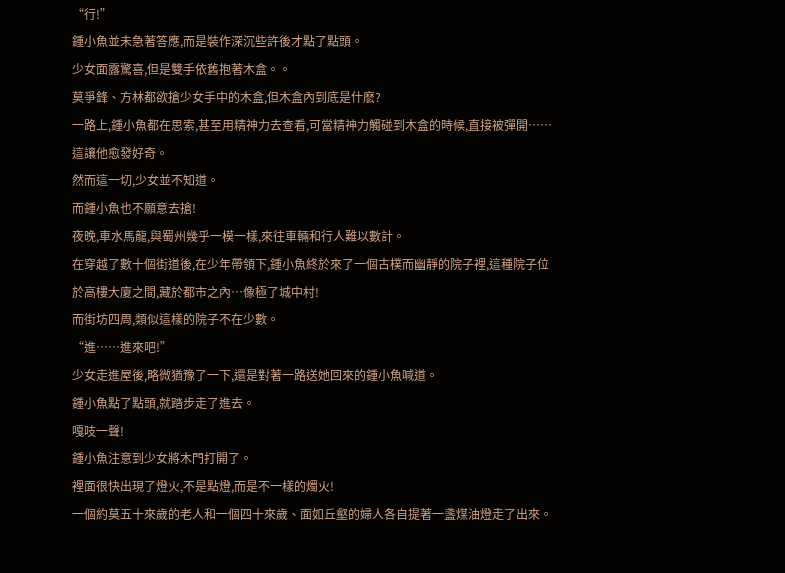“行!”
鍾小魚並未急著答應,而是裝作深沉些許後才點了點頭。
少女面露驚喜,但是雙手依舊抱著木盒。。
莫爭鋒、方林都欲搶少女手中的木盒,但木盒內到底是什麽?
一路上,鍾小魚都在思索,甚至用精神力去查看,可當精神力觸碰到木盒的時候,直接被彈開……這讓他愈發好奇。
然而這一切,少女並不知道。
而鍾小魚也不願意去搶!
夜晚,車水馬龍,與蜀州幾乎一模一樣,來往車輛和行人難以數計。
在穿越了數十個街道後,在少年帶領下,鍾小魚終於來了一個古樸而幽靜的院子裡,這種院子位於高樓大廈之間,藏於都市之內…像極了城中村!
而街坊四周,類似這樣的院子不在少數。
“進……進來吧!”
少女走進屋後,略微猶豫了一下,還是對著一路送她回來的鍾小魚喊道。
鍾小魚點了點頭,就踏步走了進去。
嘎吱一聲!
鍾小魚注意到少女將木門打開了。
裡面很快出現了燈火,不是點燈,而是不一樣的燭火!
一個約莫五十來歲的老人和一個四十來歲、面如丘壑的婦人各自提著一盞煤油燈走了出來。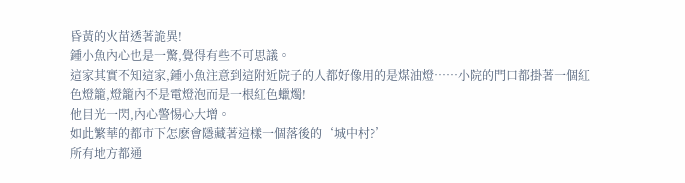昏黃的火苗透著詭異!
鍾小魚內心也是一驚,覺得有些不可思議。
這家其實不知這家,鍾小魚注意到這附近院子的人都好像用的是煤油燈……小院的門口都掛著一個紅色燈籠,燈籠內不是電燈泡而是一根紅色蠟燭!
他目光一閃,內心警惕心大增。
如此繁華的都市下怎麽會隱藏著這樣一個落後的‘城中村?’
所有地方都通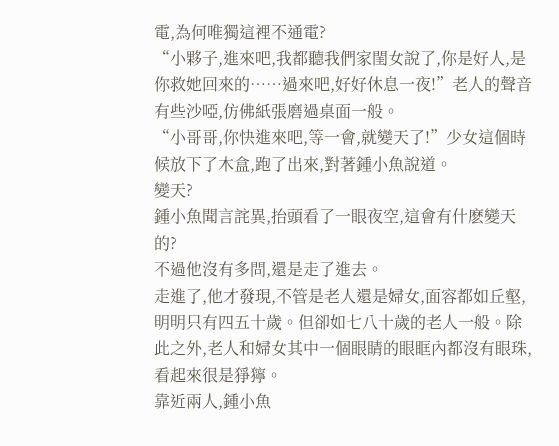電,為何唯獨這裡不通電?
“小夥子,進來吧,我都聽我們家閨女說了,你是好人,是你救她回來的……過來吧,好好休息一夜!”老人的聲音有些沙啞,仿佛紙張磨過桌面一般。
“小哥哥,你快進來吧,等一會,就變天了!”少女這個時候放下了木盒,跑了出來,對著鍾小魚說道。
變天?
鍾小魚聞言詫異,抬頭看了一眼夜空,這會有什麽變天的?
不過他沒有多問,還是走了進去。
走進了,他才發現,不管是老人還是婦女,面容都如丘壑,明明只有四五十歲。但卻如七八十歲的老人一般。除此之外,老人和婦女其中一個眼睛的眼眶內都沒有眼珠,看起來很是猙獰。
靠近兩人,鍾小魚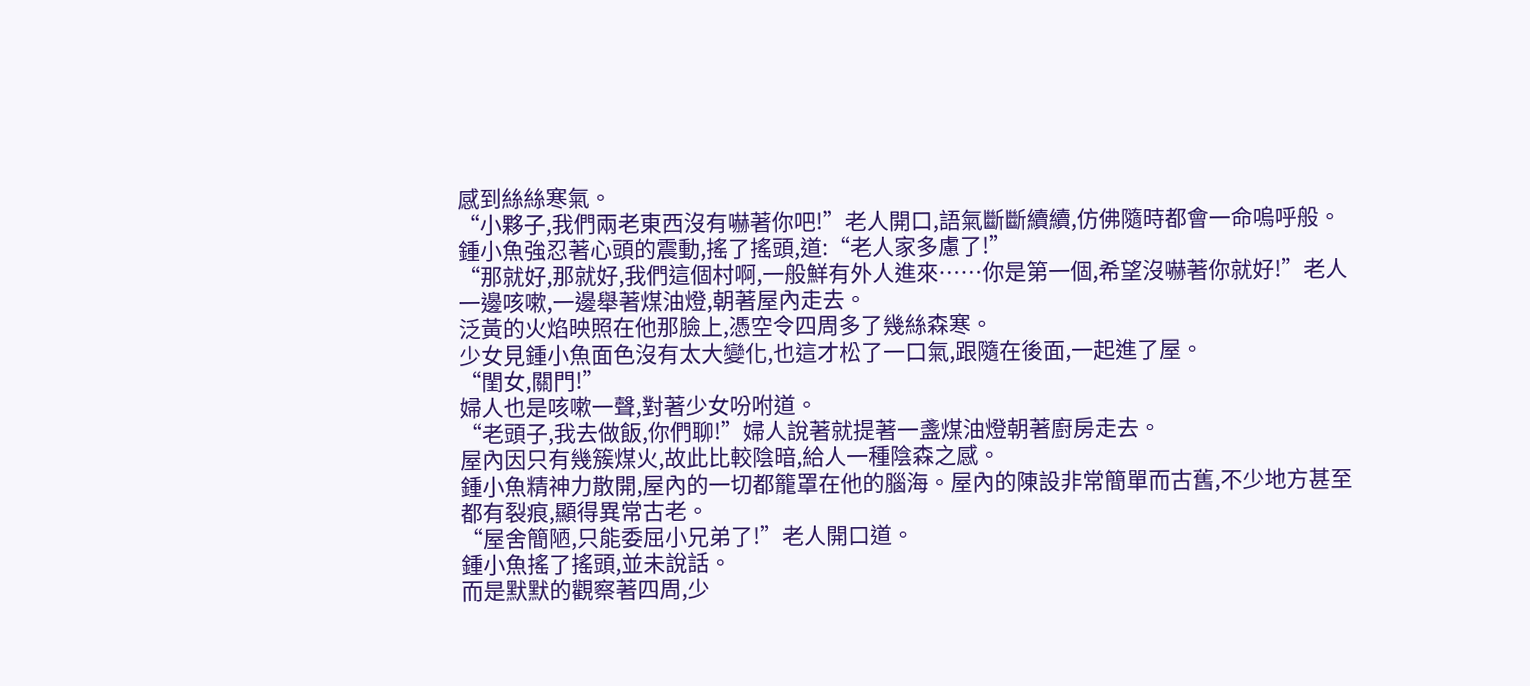感到絲絲寒氣。
“小夥子,我們兩老東西沒有嚇著你吧!”老人開口,語氣斷斷續續,仿佛隨時都會一命嗚呼般。
鍾小魚強忍著心頭的震動,搖了搖頭,道:“老人家多慮了!”
“那就好,那就好,我們這個村啊,一般鮮有外人進來……你是第一個,希望沒嚇著你就好!”老人一邊咳嗽,一邊舉著煤油燈,朝著屋內走去。
泛黃的火焰映照在他那臉上,憑空令四周多了幾絲森寒。
少女見鍾小魚面色沒有太大變化,也這才松了一口氣,跟隨在後面,一起進了屋。
“閨女,關門!”
婦人也是咳嗽一聲,對著少女吩咐道。
“老頭子,我去做飯,你們聊!”婦人說著就提著一盞煤油燈朝著廚房走去。
屋內因只有幾簇煤火,故此比較陰暗,給人一種陰森之感。
鍾小魚精神力散開,屋內的一切都籠罩在他的腦海。屋內的陳設非常簡單而古舊,不少地方甚至都有裂痕,顯得異常古老。
“屋舍簡陋,只能委屈小兄弟了!”老人開口道。
鍾小魚搖了搖頭,並未說話。
而是默默的觀察著四周,少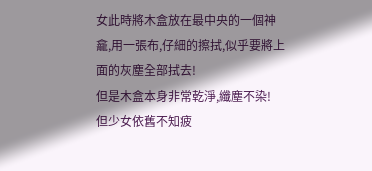女此時將木盒放在最中央的一個神龕,用一張布,仔細的擦拭,似乎要將上面的灰塵全部拭去!
但是木盒本身非常乾淨,纖塵不染!
但少女依舊不知疲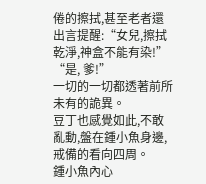倦的擦拭,甚至老者還出言提醒:“女兒,擦拭乾淨,神盒不能有染!”
“是, 爹!”
一切的一切都透著前所未有的詭異。
豆丁也感覺如此,不敢亂動,盤在鍾小魚身邊,戒備的看向四周。
鍾小魚內心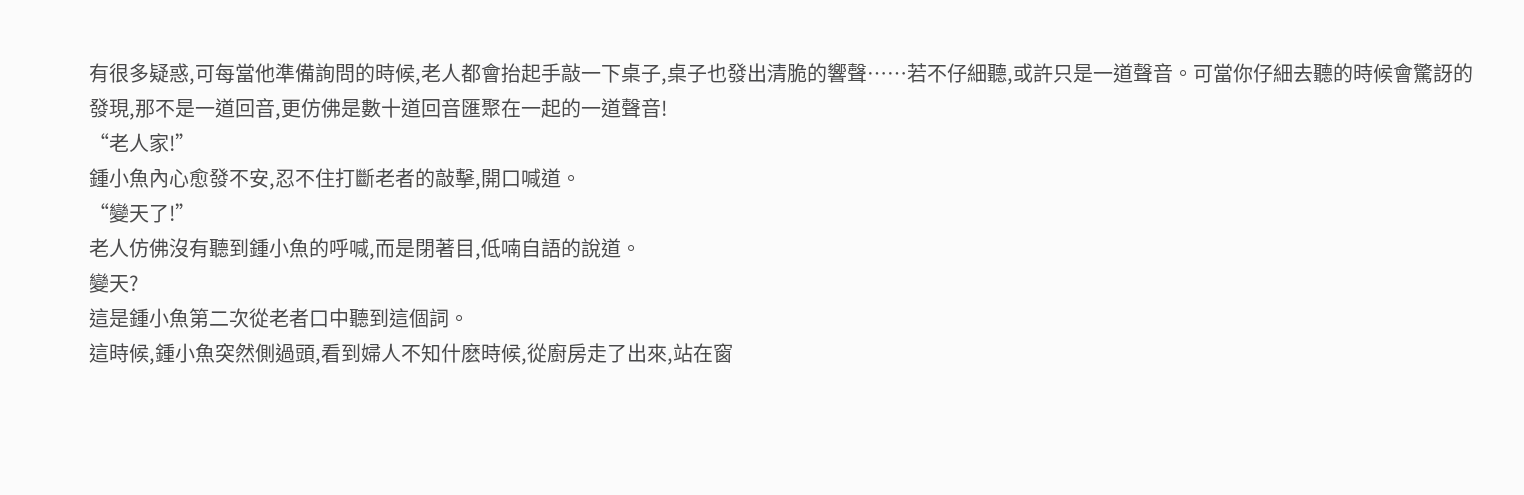有很多疑惑,可每當他準備詢問的時候,老人都會抬起手敲一下桌子,桌子也發出清脆的響聲……若不仔細聽,或許只是一道聲音。可當你仔細去聽的時候會驚訝的發現,那不是一道回音,更仿佛是數十道回音匯聚在一起的一道聲音!
“老人家!”
鍾小魚內心愈發不安,忍不住打斷老者的敲擊,開口喊道。
“變天了!”
老人仿佛沒有聽到鍾小魚的呼喊,而是閉著目,低喃自語的說道。
變天?
這是鍾小魚第二次從老者口中聽到這個詞。
這時候,鍾小魚突然側過頭,看到婦人不知什麽時候,從廚房走了出來,站在窗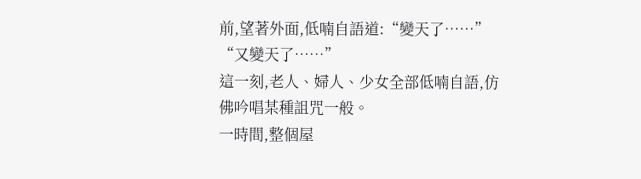前,望著外面,低喃自語道:“變天了……”
“又變天了……”
這一刻,老人、婦人、少女全部低喃自語,仿佛吟唱某種詛咒一般。
一時間,整個屋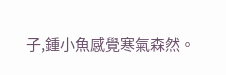子,鍾小魚感覺寒氣森然。